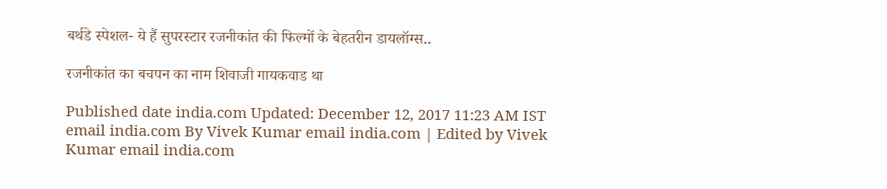बर्थडे स्पेशल- ये हैं सुपरस्टार रजनीकांत की फिल्मों के बेहतरीन डायलॉग्स..

रजनीकांत का बचपन का नाम शिवाजी गायकवाड था

Published date india.com Updated: December 12, 2017 11:23 AM IST
email india.com By Vivek Kumar email india.com | Edited by Vivek Kumar email india.com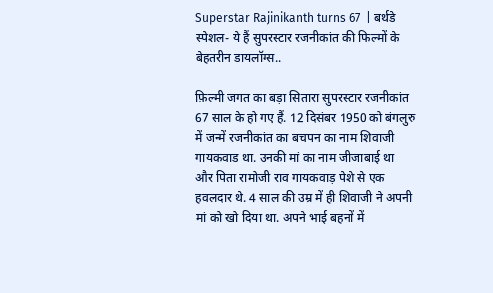Superstar Rajinikanth turns 67  | बर्थडे स्पेशल- ये हैं सुपरस्टार रजनीकांत की फिल्मों के बेहतरीन डायलॉग्स..

फ़िल्मी जगत का बड़ा सितारा सुपरस्टार रजनीकांत 67 साल के हो गए हैं. 12 दिसंबर 1950 को बंगलुरु में जन्में रजनीकांत का बचपन का नाम शिवाजी गायकवाड था. उनकी मां का नाम जीजाबाई था और पिता रामोजी राव गायकवाड़ पेशे से एक हवलदार थे. 4 साल की उम्र में ही शिवाजी ने अपनी मां को खो दिया था. अपने भाई बहनों में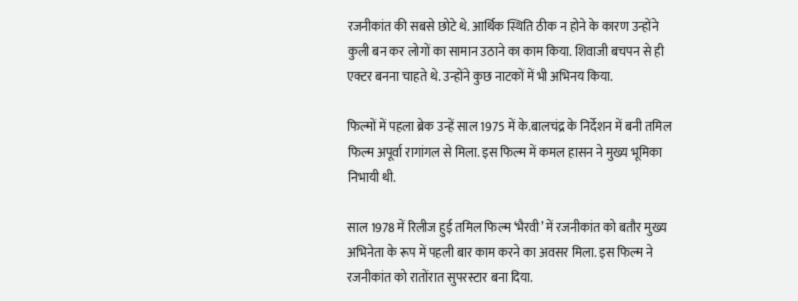रजनीकांत की सबसे छोटे थे. आर्थिक स्थिति ठीक न होने के कारण उन्होंने कुली बन कर लोगों का सामान उठाने का काम किया. शिवाजी बचपन से ही एक्टर बनना चाहते थे. उन्होंने कुछ नाटकों में भी अभिनय किया.

फिल्मों में पहला ब्रेक उन्हें साल 1975 में के.बालचंद्र के निर्देशन में बनी तमिल फिल्म अपूर्वा रागांगल से मिला. इस फिल्म में कमल हासन ने मुख्य भूमिका निभायी थी.

साल 1978 में रिलीज हुई तमिल फिल्म ‘भैरवी’ में रजनीकांत को बतौर मुख्य अभिनेता के रूप में पहली बार काम करने का अवसर मिला. इस फिल्म ने रजनीकांत को रातोंरात सुपरस्टार बना दिया.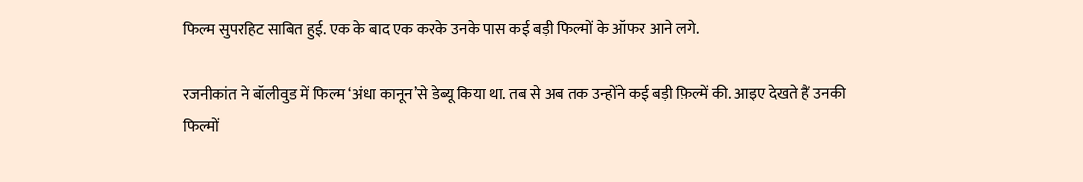फिल्म सुपरहिट साबित हुई. एक के बाद एक करके उनके पास कई बड़ी फिल्मों के ऑफर आने लगे.

रजनीकांत ने बॉलीवुड में फिल्म ‘अंधा कानून’से डेब्यू किया था. तब से अब तक उन्होंने कई बड़ी फ़िल्में की. आइए देखते हैं उनकी फिल्मों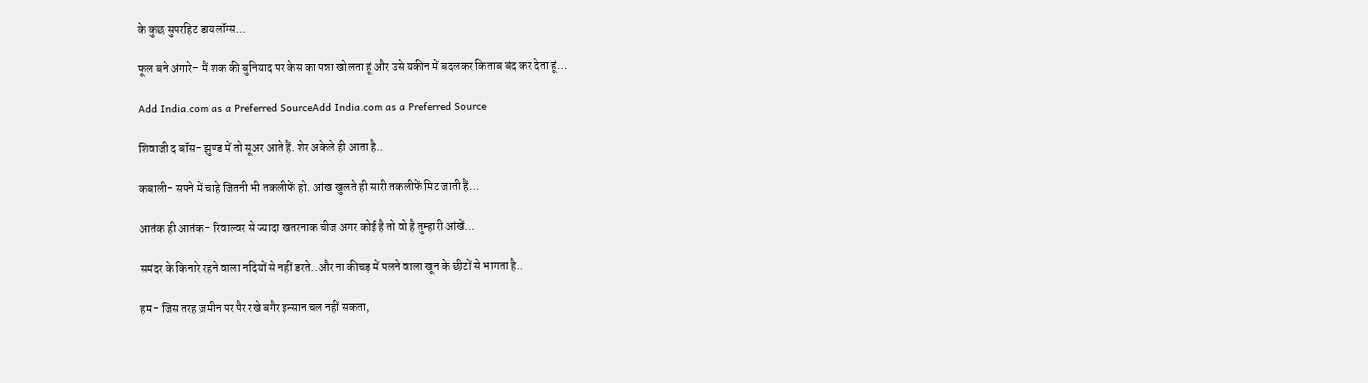के कुछ सुपरहिट डायलॉग्स…

फूल बने अंगारे– मैं शक की बुनियाद पर केस का पन्ना खोलता हूं और उसे यकीन में बदलकर किताब बंद कर देता हूं…

Add India.com as a Preferred SourceAdd India.com as a Preferred Source

शिवाजी द बॉस- झुण्ड में तो सूअर आते हैं. शेर अकेले ही आता है..

कबाली- सपने में चाहे जितनी भी तकलीफें हो. आंख खुलते ही सारी तकलीफें मिट जाती हैं…

आतंक ही आतंक- रिवाल्वर से ज्यादा खतरनाक चीज अगर कोई है तो वो है तुम्हारी आंखें…

समंदर के किनारे रहने वाला नदियों से नहीं डरते..और ना कीचड़ में पलने वाला खून के छीटों से भागता है..

हम- जिस तरह ज़मीन पर पैर रखे बगैर इन्सान चल नहीं सकता,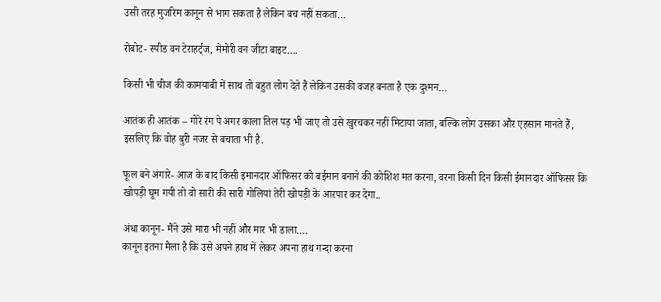उसी तरह मुजरिम कानून से भाग सकता है लेकिन बच नहीं सकता…

रोबोट- स्पीड वन टेराहर्ट्ज, मेमोरी वन जीटा बाइट….

किसी भी चीज की कामयाबी में साथ तो बहुत लोग देते हैं लेकिन उसकी वजह बनता है एक दुश्मन…

आतंक ही आतंक – गोरे रंग पे अगर काला तिल पड़ भी जाए तो उसे खुरचकर नहीं मिटाया जाता, बल्कि लोग उसका और एहसान मानते हैं, इसलिए कि वोह बुरी नजर से बचाता भी है.

फूल बने अंगारे- आज के बाद किसी इमानदार ऑफिसर को बईमान बनाने की कोशिश मत करना, वरना किसी दिन किसी ईमानदार ऑफिसर कि खोपड़ी घूम गयी तो वो सारी की सारी गोलियां तेरी खोपड़ी के आरपार कर देगा..

अंधा कानून- मैंने उसे मारा भी नहीं और मार भी डाला….
कानून इतना मैला है कि उसे अपने हाथ में लेकर अपना हाथ गन्दा करना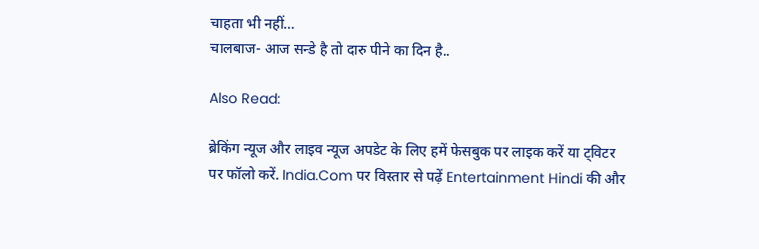चाहता भी नहीं…
चालबाज- आज सन्डे है तो दारु पीने का दिन है..

Also Read:

ब्रेकिंग न्यूज और लाइव न्यूज अपडेट के लिए हमें फेसबुक पर लाइक करें या ट्विटर पर फॉलो करें. India.Com पर विस्तार से पढ़ें Entertainment Hindi की और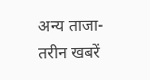अन्य ताजा-तरीन खबरें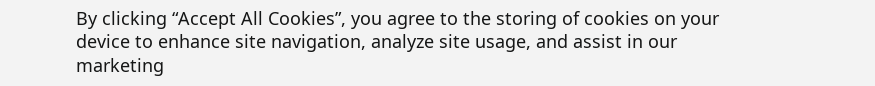By clicking “Accept All Cookies”, you agree to the storing of cookies on your device to enhance site navigation, analyze site usage, and assist in our marketing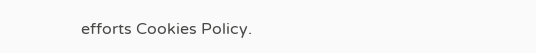efforts Cookies Policy.